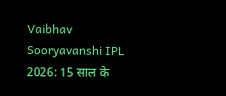Vaibhav Sooryavanshi IPL 2026: 15 साल के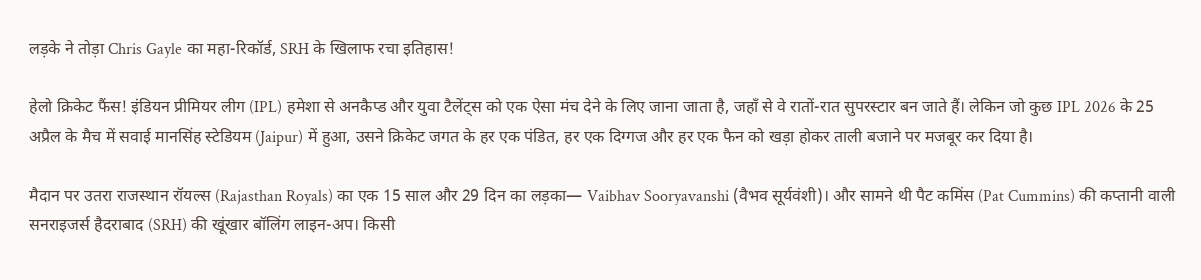लड़के ने तोड़ा Chris Gayle का महा-रिकॉर्ड, SRH के खिलाफ रचा इतिहास!

हेलो क्रिकेट फैंस! इंडियन प्रीमियर लीग (IPL) हमेशा से अनकैप्ड और युवा टैलेंट्स को एक ऐसा मंच देने के लिए जाना जाता है, जहाँ से वे रातों-रात सुपरस्टार बन जाते हैं। लेकिन जो कुछ IPL 2026 के 25 अप्रैल के मैच में सवाई मानसिंह स्टेडियम (Jaipur) में हुआ, उसने क्रिकेट जगत के हर एक पंडित, हर एक दिग्गज और हर एक फैन को खड़ा होकर ताली बजाने पर मजबूर कर दिया है।

मैदान पर उतरा राजस्थान रॉयल्स (Rajasthan Royals) का एक 15 साल और 29 दिन का लड़का— Vaibhav Sooryavanshi (वैभव सूर्यवंशी)। और सामने थी पैट कमिंस (Pat Cummins) की कप्तानी वाली सनराइजर्स हैदराबाद (SRH) की खूंखार बॉलिंग लाइन-अप। किसी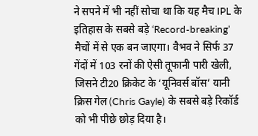ने सपने में भी नहीं सोचा था कि यह मैच IPL के इतिहास के सबसे बड़े ‘Record-breaking’ मैचों में से एक बन जाएगा। वैभव ने सिर्फ 37 गेंदों में 103 रनों की ऐसी तूफानी पारी खेली, जिसने टी20 क्रिकेट के ‘यूनिवर्स बॉस’ यानी क्रिस गेल (Chris Gayle) के सबसे बड़े रिकॉर्ड को भी पीछे छोड़ दिया है।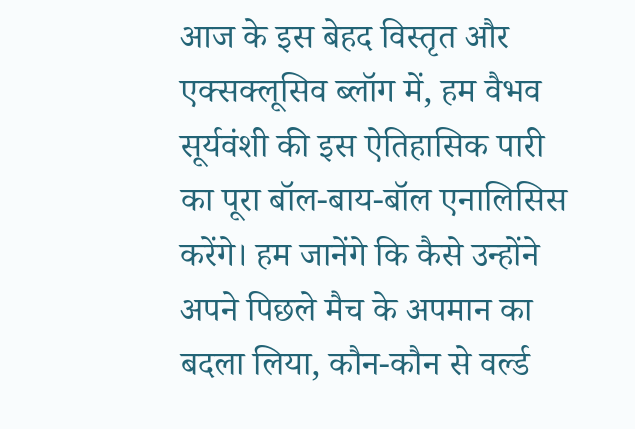आज के इस बेहद विस्तृत और एक्सक्लूसिव ब्लॉग में, हम वैभव सूर्यवंशी की इस ऐतिहासिक पारी का पूरा बॉल-बाय-बॉल एनालिसिस करेंगे। हम जानेंगे कि कैसे उन्होंने अपने पिछले मैच के अपमान का बदला लिया, कौन-कौन से वर्ल्ड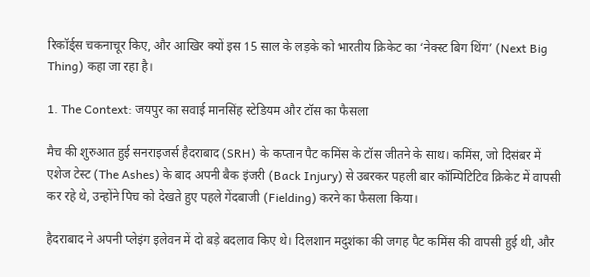रिकॉर्ड्स चकनाचूर किए, और आखिर क्यों इस 15 साल के लड़के को भारतीय क्रिकेट का ‘नेक्स्ट बिग थिंग’ (Next Big Thing) कहा जा रहा है।

1. The Context: जयपुर का सवाई मानसिंह स्टेडियम और टॉस का फैसला

मैच की शुरुआत हुई सनराइजर्स हैदराबाद (SRH) के कप्तान पैट कमिंस के टॉस जीतने के साथ। कमिंस, जो दिसंबर में एशेज टेस्ट (The Ashes) के बाद अपनी बैक इंजरी (Back Injury) से उबरकर पहली बार कॉम्पिटिटिव क्रिकेट में वापसी कर रहे थे, उन्होंने पिच को देखते हुए पहले गेंदबाजी (Fielding) करने का फैसला किया।

हैदराबाद ने अपनी प्लेइंग इलेवन में दो बड़े बदलाव किए थे। दिलशान मदुशंका की जगह पैट कमिंस की वापसी हुई थी, और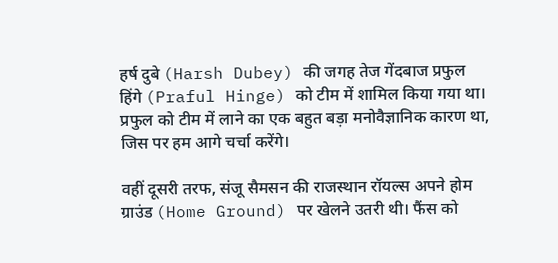हर्ष दुबे (Harsh Dubey) की जगह तेज गेंदबाज प्रफुल हिंगे (Praful Hinge) को टीम में शामिल किया गया था। प्रफुल को टीम में लाने का एक बहुत बड़ा मनोवैज्ञानिक कारण था, जिस पर हम आगे चर्चा करेंगे।

वहीं दूसरी तरफ, संजू सैमसन की राजस्थान रॉयल्स अपने होम ग्राउंड (Home Ground) पर खेलने उतरी थी। फैंस को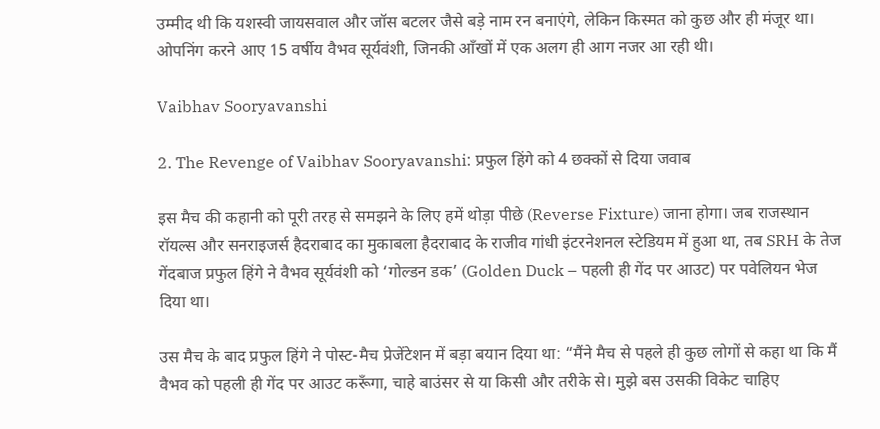उम्मीद थी कि यशस्वी जायसवाल और जॉस बटलर जैसे बड़े नाम रन बनाएंगे, लेकिन किस्मत को कुछ और ही मंजूर था। ओपनिंग करने आए 15 वर्षीय वैभव सूर्यवंशी, जिनकी आँखों में एक अलग ही आग नजर आ रही थी।

Vaibhav Sooryavanshi

2. The Revenge of Vaibhav Sooryavanshi: प्रफुल हिंगे को 4 छक्कों से दिया जवाब

इस मैच की कहानी को पूरी तरह से समझने के लिए हमें थोड़ा पीछे (Reverse Fixture) जाना होगा। जब राजस्थान रॉयल्स और सनराइजर्स हैदराबाद का मुकाबला हैदराबाद के राजीव गांधी इंटरनेशनल स्टेडियम में हुआ था, तब SRH के तेज गेंदबाज प्रफुल हिंगे ने वैभव सूर्यवंशी को ‘गोल्डन डक’ (Golden Duck – पहली ही गेंद पर आउट) पर पवेलियन भेज दिया था।

उस मैच के बाद प्रफुल हिंगे ने पोस्ट-मैच प्रेजेंटेशन में बड़ा बयान दिया था: “मैंने मैच से पहले ही कुछ लोगों से कहा था कि मैं वैभव को पहली ही गेंद पर आउट करूँगा, चाहे बाउंसर से या किसी और तरीके से। मुझे बस उसकी विकेट चाहिए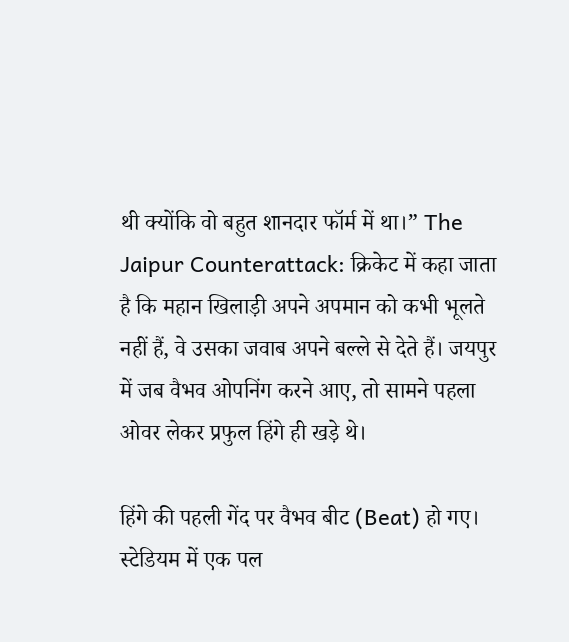थी क्योंकि वो बहुत शानदार फॉर्म में था।” The Jaipur Counterattack: क्रिकेट में कहा जाता है कि महान खिलाड़ी अपने अपमान को कभी भूलते नहीं हैं, वे उसका जवाब अपने बल्ले से देते हैं। जयपुर में जब वैभव ओपनिंग करने आए, तो सामने पहला ओवर लेकर प्रफुल हिंगे ही खड़े थे।

हिंगे की पहली गेंद पर वैभव बीट (Beat) हो गए। स्टेडियम में एक पल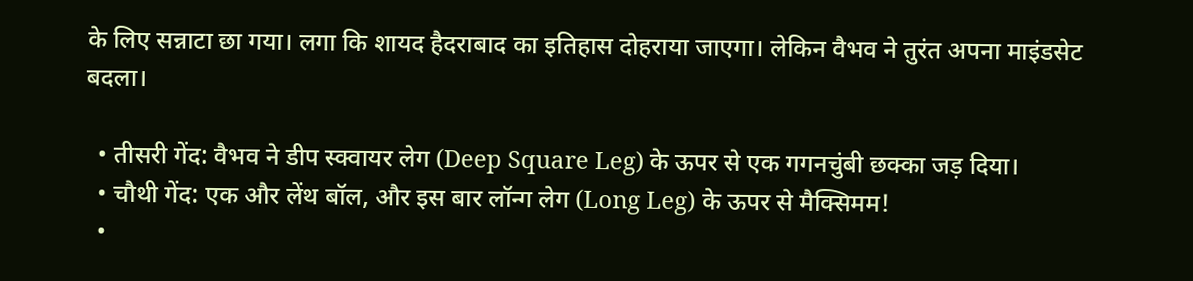के लिए सन्नाटा छा गया। लगा कि शायद हैदराबाद का इतिहास दोहराया जाएगा। लेकिन वैभव ने तुरंत अपना माइंडसेट बदला।

  • तीसरी गेंद: वैभव ने डीप स्क्वायर लेग (Deep Square Leg) के ऊपर से एक गगनचुंबी छक्का जड़ दिया।
  • चौथी गेंद: एक और लेंथ बॉल, और इस बार लॉन्ग लेग (Long Leg) के ऊपर से मैक्सिमम!
  •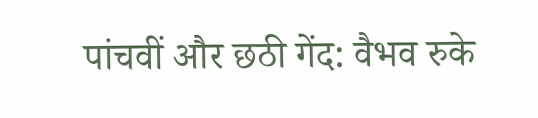पांचवीं और छठी गेंद: वैभव रुके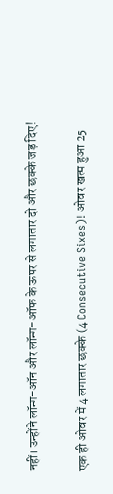नहीं। उन्होंने लॉन्ग-ऑन और लॉन्ग-ऑफ के ऊपर से लगातार दो और छक्के जड़ दिए!

एक ही ओवर में 4 लगातार छक्के (4 Consecutive Sixes)! ओवर खत्म हुआ 25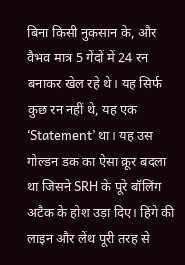बिना किसी नुकसान के, और वैभव मात्र 5 गेंदों में 24 रन बनाकर खेल रहे थे। यह सिर्फ कुछ रन नहीं थे, यह एक ‘Statement’ था। यह उस गोल्डन डक का ऐसा क्रूर बदला था जिसने SRH के पूरे बॉलिंग अटैक के होश उड़ा दिए। हिंगे की लाइन और लेंथ पूरी तरह से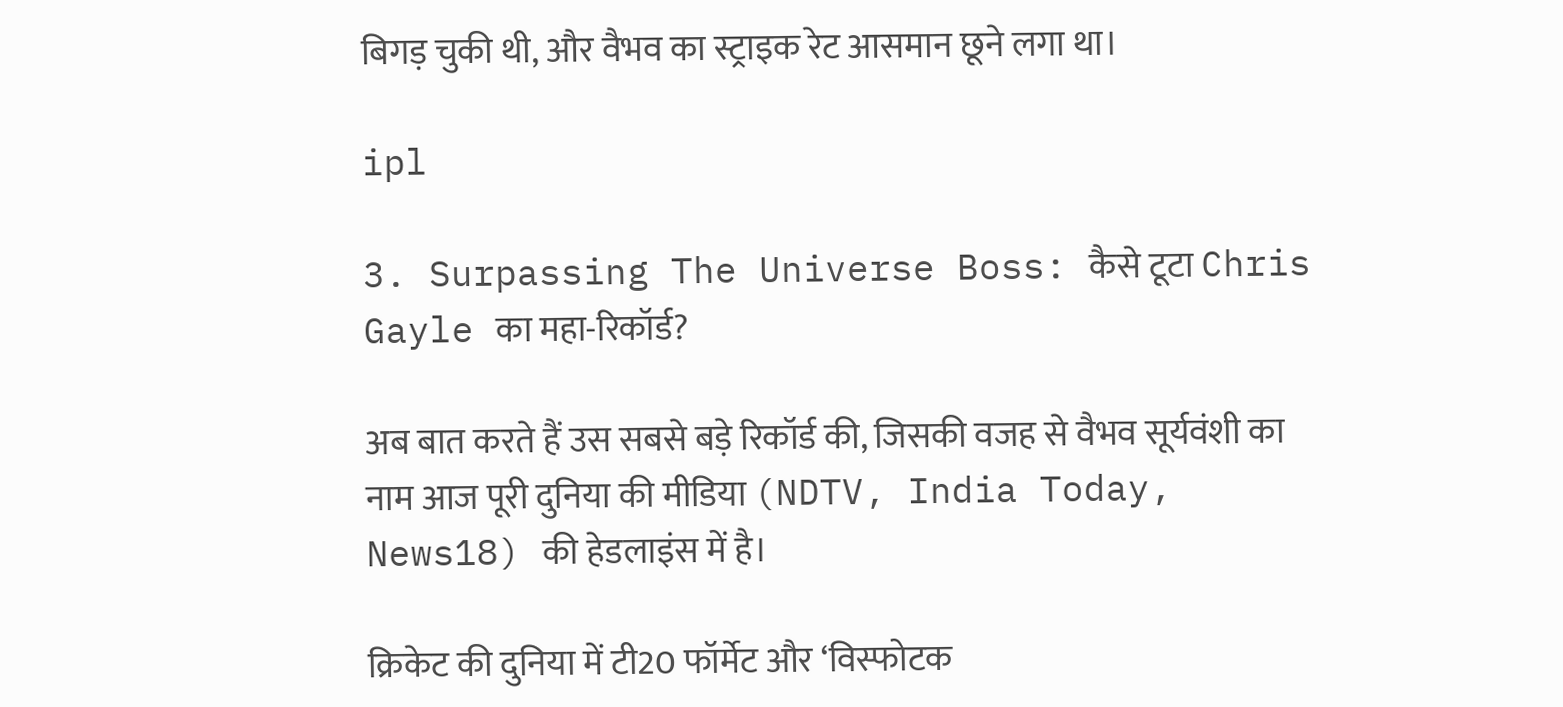बिगड़ चुकी थी, और वैभव का स्ट्राइक रेट आसमान छूने लगा था।

ipl

3. Surpassing The Universe Boss: कैसे टूटा Chris Gayle का महा-रिकॉर्ड?

अब बात करते हैं उस सबसे बड़े रिकॉर्ड की, जिसकी वजह से वैभव सूर्यवंशी का नाम आज पूरी दुनिया की मीडिया (NDTV, India Today, News18) की हेडलाइंस में है।

क्रिकेट की दुनिया में टी20 फॉर्मेट और ‘विस्फोटक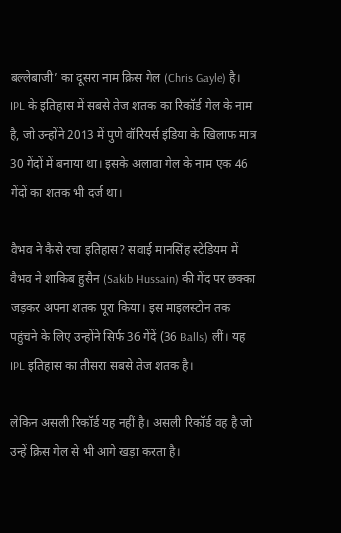बल्लेबाजी’ का दूसरा नाम क्रिस गेल (Chris Gayle) है। IPL के इतिहास में सबसे तेज शतक का रिकॉर्ड गेल के नाम है, जो उन्होंने 2013 में पुणे वॉरियर्स इंडिया के खिलाफ मात्र 30 गेंदों में बनाया था। इसके अलावा गेल के नाम एक 46 गेंदों का शतक भी दर्ज था।

वैभव ने कैसे रचा इतिहास? सवाई मानसिंह स्टेडियम में वैभव ने शाकिब हुसैन (Sakib Hussain) की गेंद पर छक्का जड़कर अपना शतक पूरा किया। इस माइलस्टोन तक पहुंचने के लिए उन्होंने सिर्फ 36 गेंदें (36 Balls) लीं। यह IPL इतिहास का तीसरा सबसे तेज शतक है।

लेकिन असली रिकॉर्ड यह नहीं है। असली रिकॉर्ड वह है जो उन्हें क्रिस गेल से भी आगे खड़ा करता है।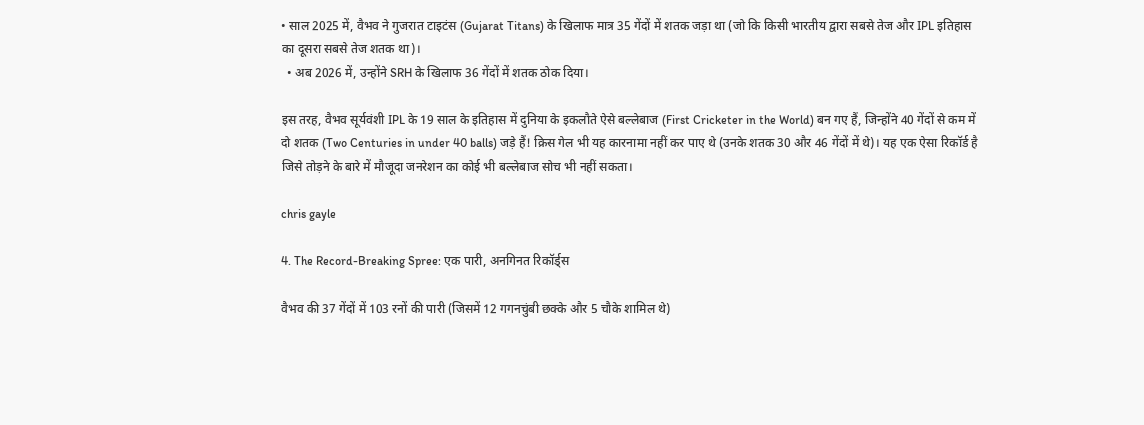• साल 2025 में, वैभव ने गुजरात टाइटंस (Gujarat Titans) के खिलाफ मात्र 35 गेंदों में शतक जड़ा था (जो कि किसी भारतीय द्वारा सबसे तेज और IPL इतिहास का दूसरा सबसे तेज शतक था)।
  • अब 2026 में, उन्होंने SRH के खिलाफ 36 गेंदों में शतक ठोक दिया।

इस तरह, वैभव सूर्यवंशी IPL के 19 साल के इतिहास में दुनिया के इकलौते ऐसे बल्लेबाज (First Cricketer in the World) बन गए हैं, जिन्होंने 40 गेंदों से कम में दो शतक (Two Centuries in under 40 balls) जड़े हैं! क्रिस गेल भी यह कारनामा नहीं कर पाए थे (उनके शतक 30 और 46 गेंदों में थे)। यह एक ऐसा रिकॉर्ड है जिसे तोड़ने के बारे में मौजूदा जनरेशन का कोई भी बल्लेबाज सोच भी नहीं सकता।

chris gayle

4. The Record-Breaking Spree: एक पारी, अनगिनत रिकॉर्ड्स

वैभव की 37 गेंदों में 103 रनों की पारी (जिसमें 12 गगनचुंबी छक्के और 5 चौके शामिल थे)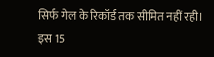सिर्फ गेल के रिकॉर्ड तक सीमित नहीं रही। इस 15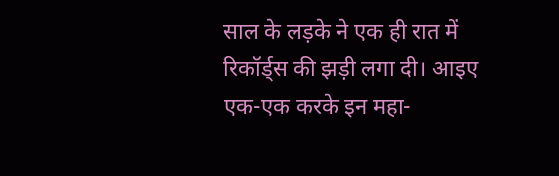साल के लड़के ने एक ही रात में रिकॉर्ड्स की झड़ी लगा दी। आइए एक-एक करके इन महा-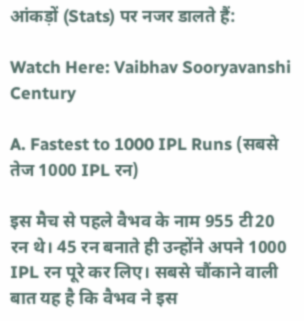आंकड़ों (Stats) पर नजर डालते हैं:

Watch Here: Vaibhav Sooryavanshi Century

A. Fastest to 1000 IPL Runs (सबसे तेज 1000 IPL रन)

इस मैच से पहले वैभव के नाम 955 टी20 रन थे। 45 रन बनाते ही उन्होंने अपने 1000 IPL रन पूरे कर लिए। सबसे चौंकाने वाली बात यह है कि वैभव ने इस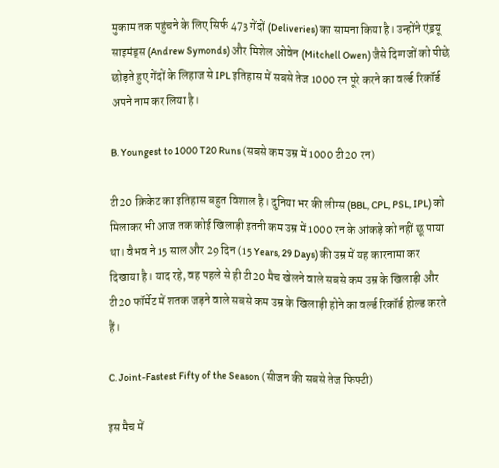मुकाम तक पहुंचने के लिए सिर्फ 473 गेंदों (Deliveries) का सामना किया है। उन्होंने एंड्रयू साइमंड्स (Andrew Symonds) और मिशेल ओवेन (Mitchell Owen) जैसे दिग्गजों को पीछे छोड़ते हुए गेंदों के लिहाज से IPL इतिहास में सबसे तेज 1000 रन पूरे करने का वर्ल्ड रिकॉर्ड अपने नाम कर लिया है।

B. Youngest to 1000 T20 Runs (सबसे कम उम्र में 1000 टी20 रन)

टी20 क्रिकेट का इतिहास बहुत विशाल है। दुनिया भर की लीग्स (BBL, CPL, PSL, IPL) को मिलाकर भी आज तक कोई खिलाड़ी इतनी कम उम्र में 1000 रन के आंकड़े को नहीं छू पाया था। वैभव ने 15 साल और 29 दिन (15 Years, 29 Days) की उम्र में यह कारनामा कर दिखाया है। याद रहे, वह पहले से ही टी20 मैच खेलने वाले सबसे कम उम्र के खिलाड़ी और टी20 फॉर्मेट में शतक जड़ने वाले सबसे कम उम्र के खिलाड़ी होने का वर्ल्ड रिकॉर्ड होल्ड करते हैं।

C. Joint-Fastest Fifty of the Season (सीजन की सबसे तेज फिफ्टी)

इस मैच में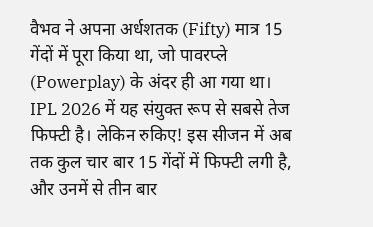वैभव ने अपना अर्धशतक (Fifty) मात्र 15 गेंदों में पूरा किया था, जो पावरप्ले (Powerplay) के अंदर ही आ गया था। IPL 2026 में यह संयुक्त रूप से सबसे तेज फिफ्टी है। लेकिन रुकिए! इस सीजन में अब तक कुल चार बार 15 गेंदों में फिफ्टी लगी है, और उनमें से तीन बार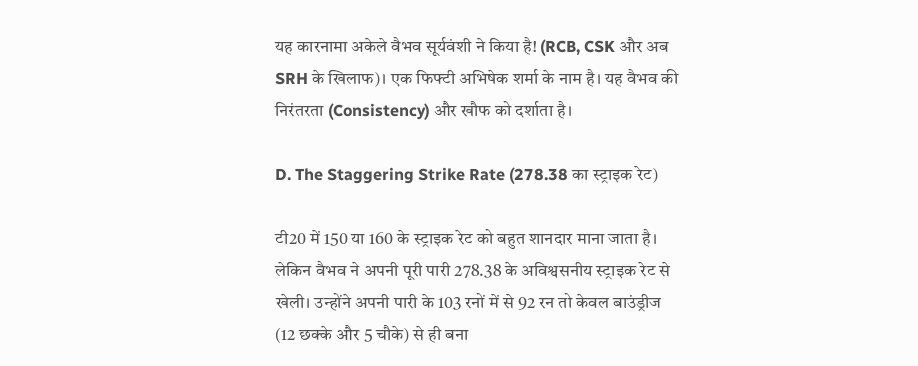यह कारनामा अकेले वैभव सूर्यवंशी ने किया है! (RCB, CSK और अब SRH के खिलाफ)। एक फिफ्टी अभिषेक शर्मा के नाम है। यह वैभव की निरंतरता (Consistency) और खौफ को दर्शाता है।

D. The Staggering Strike Rate (278.38 का स्ट्राइक रेट)

टी20 में 150 या 160 के स्ट्राइक रेट को बहुत शानदार माना जाता है। लेकिन वैभव ने अपनी पूरी पारी 278.38 के अविश्वसनीय स्ट्राइक रेट से खेली। उन्होंने अपनी पारी के 103 रनों में से 92 रन तो केवल बाउंड्रीज (12 छक्के और 5 चौके) से ही बना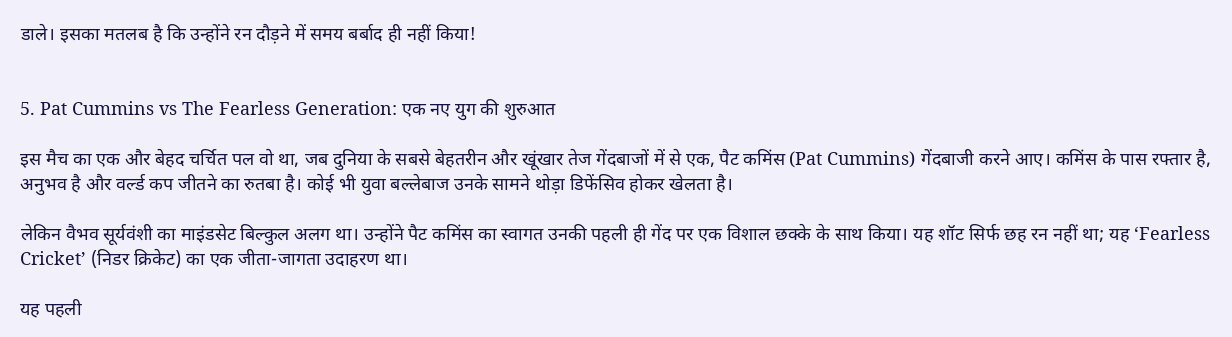डाले। इसका मतलब है कि उन्होंने रन दौड़ने में समय बर्बाद ही नहीं किया!


5. Pat Cummins vs The Fearless Generation: एक नए युग की शुरुआत

इस मैच का एक और बेहद चर्चित पल वो था, जब दुनिया के सबसे बेहतरीन और खूंखार तेज गेंदबाजों में से एक, पैट कमिंस (Pat Cummins) गेंदबाजी करने आए। कमिंस के पास रफ्तार है, अनुभव है और वर्ल्ड कप जीतने का रुतबा है। कोई भी युवा बल्लेबाज उनके सामने थोड़ा डिफेंसिव होकर खेलता है।

लेकिन वैभव सूर्यवंशी का माइंडसेट बिल्कुल अलग था। उन्होंने पैट कमिंस का स्वागत उनकी पहली ही गेंद पर एक विशाल छक्के के साथ किया। यह शॉट सिर्फ छह रन नहीं था; यह ‘Fearless Cricket’ (निडर क्रिकेट) का एक जीता-जागता उदाहरण था।

यह पहली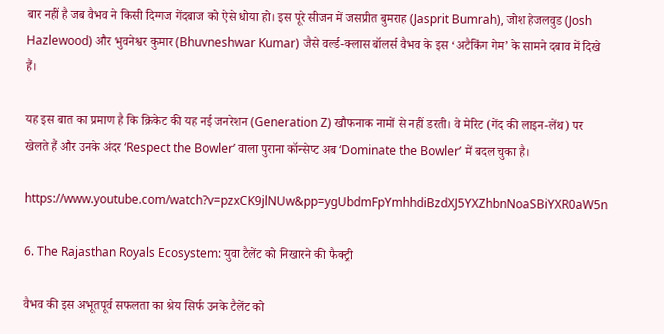बार नहीं है जब वैभव ने किसी दिग्गज गेंदबाज को ऐसे धोया हो। इस पूरे सीजन में जसप्रीत बुमराह (Jasprit Bumrah), जोश हेजलवुड (Josh Hazlewood) और भुवनेश्वर कुमार (Bhuvneshwar Kumar) जैसे वर्ल्ड-क्लास बॉलर्स वैभव के इस ‘अटैकिंग गेम’ के सामने दबाव में दिखे हैं।

यह इस बात का प्रमाण है कि क्रिकेट की यह नई जनरेशन (Generation Z) खौफनाक नामों से नहीं डरती। वे मेरिट (गेंद की लाइन-लेंथ) पर खेलते हैं और उनके अंदर ‘Respect the Bowler’ वाला पुराना कॉन्सेप्ट अब ‘Dominate the Bowler’ में बदल चुका है।

https://www.youtube.com/watch?v=pzxCK9jlNUw&pp=ygUbdmFpYmhhdiBzdXJ5YXZhbnNoaSBiYXR0aW5n

6. The Rajasthan Royals Ecosystem: युवा टैलेंट को निखारने की फैक्ट्री

वैभव की इस अभूतपूर्व सफलता का श्रेय सिर्फ उनके टैलेंट को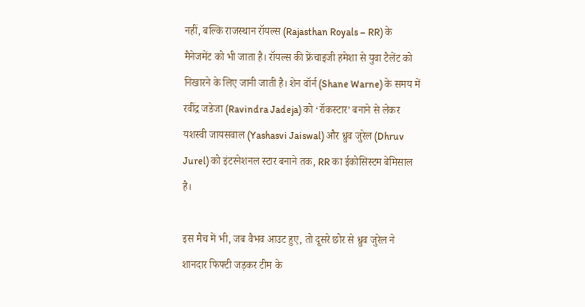नहीं, बल्कि राजस्थान रॉयल्स (Rajasthan Royals – RR) के मैनेजमेंट को भी जाता है। रॉयल्स की फ्रेंचाइजी हमेशा से युवा टैलेंट को निखारने के लिए जानी जाती है। शेन वॉर्न (Shane Warne) के समय में रवींद्र जडेजा (Ravindra Jadeja) को ‘रॉकस्टार’ बनाने से लेकर यशस्वी जायसवाल (Yashasvi Jaiswal) और ध्रुव जुरेल (Dhruv Jurel) को इंटरनेशनल स्टार बनाने तक, RR का ईकोसिस्टम बेमिसाल है।

इस मैच में भी, जब वैभव आउट हुए, तो दूसरे छोर से ध्रुव जुरेल ने शानदार फिफ्टी जड़कर टीम के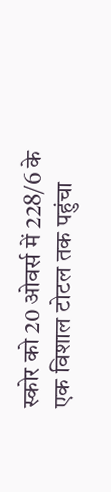स्कोर को 20 ओवर्स में 228/6 के एक विशाल टोटल तक पहुंचा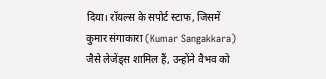दिया। रॉयल्स के सपोर्ट स्टाफ, जिसमें कुमार संगाकारा (Kumar Sangakkara) जैसे लेजेंड्स शामिल हैं, उन्होंने वैभव को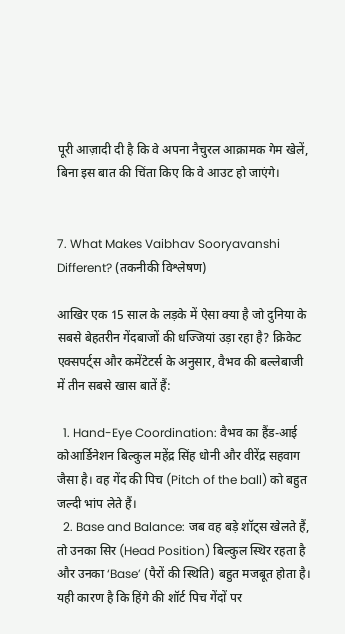पूरी आज़ादी दी है कि वे अपना नैचुरल आक्रामक गेम खेलें, बिना इस बात की चिंता किए कि वे आउट हो जाएंगे।


7. What Makes Vaibhav Sooryavanshi Different? (तकनीकी विश्लेषण)

आखिर एक 15 साल के लड़के में ऐसा क्या है जो दुनिया के सबसे बेहतरीन गेंदबाजों की धज्जियां उड़ा रहा है? क्रिकेट एक्सपर्ट्स और कमेंटेटर्स के अनुसार, वैभव की बल्लेबाजी में तीन सबसे खास बातें हैं:

  1. Hand-Eye Coordination: वैभव का हैंड-आई कोआर्डिनेशन बिल्कुल महेंद्र सिंह धोनी और वीरेंद्र सहवाग जैसा है। वह गेंद की पिच (Pitch of the ball) को बहुत जल्दी भांप लेते हैं।
  2. Base and Balance: जब वह बड़े शॉट्स खेलते हैं, तो उनका सिर (Head Position) बिल्कुल स्थिर रहता है और उनका ‘Base’ (पैरों की स्थिति) बहुत मजबूत होता है। यही कारण है कि हिंगे की शॉर्ट पिच गेंदों पर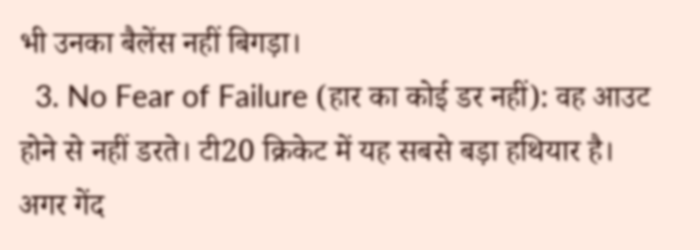भी उनका बैलेंस नहीं बिगड़ा।
  3. No Fear of Failure (हार का कोई डर नहीं): वह आउट होने से नहीं डरते। टी20 क्रिकेट में यह सबसे बड़ा हथियार है। अगर गेंद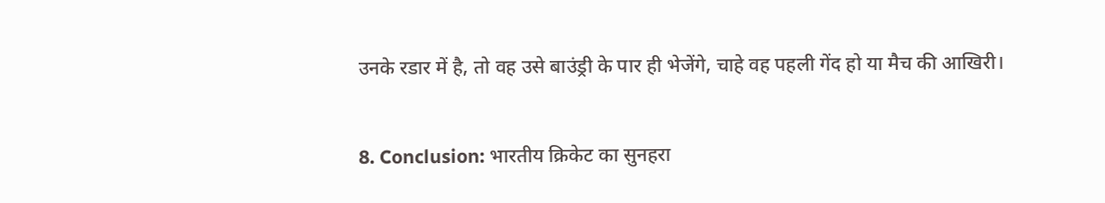उनके रडार में है, तो वह उसे बाउंड्री के पार ही भेजेंगे, चाहे वह पहली गेंद हो या मैच की आखिरी।


8. Conclusion: भारतीय क्रिकेट का सुनहरा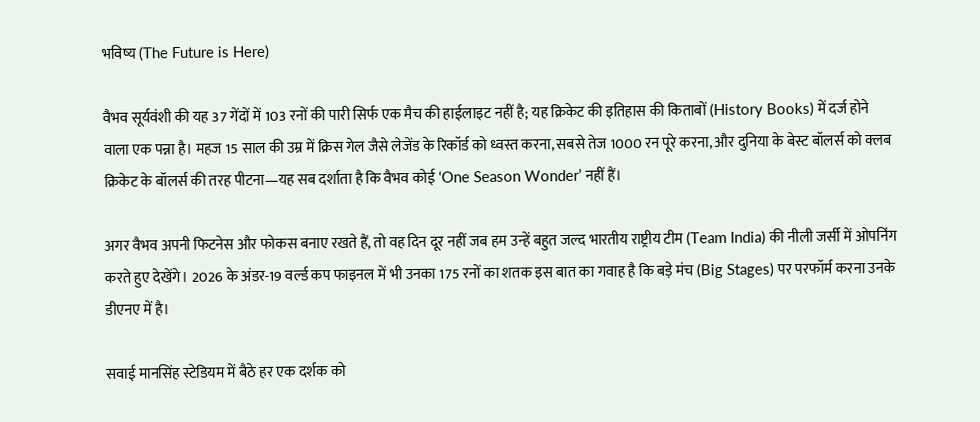भविष्य (The Future is Here)

वैभव सूर्यवंशी की यह 37 गेंदों में 103 रनों की पारी सिर्फ एक मैच की हाईलाइट नहीं है; यह क्रिकेट की इतिहास की किताबों (History Books) में दर्ज होने वाला एक पन्ना है। महज 15 साल की उम्र में क्रिस गेल जैसे लेजेंड के रिकॉर्ड को ध्वस्त करना, सबसे तेज 1000 रन पूरे करना, और दुनिया के बेस्ट बॉलर्स को क्लब क्रिकेट के बॉलर्स की तरह पीटना—यह सब दर्शाता है कि वैभव कोई ‘One Season Wonder’ नहीं हैं।

अगर वैभव अपनी फिटनेस और फोकस बनाए रखते हैं, तो वह दिन दूर नहीं जब हम उन्हें बहुत जल्द भारतीय राष्ट्रीय टीम (Team India) की नीली जर्सी में ओपनिंग करते हुए देखेंगे। 2026 के अंडर-19 वर्ल्ड कप फाइनल में भी उनका 175 रनों का शतक इस बात का गवाह है कि बड़े मंच (Big Stages) पर परफॉर्म करना उनके डीएनए में है।

सवाई मानसिंह स्टेडियम में बैठे हर एक दर्शक को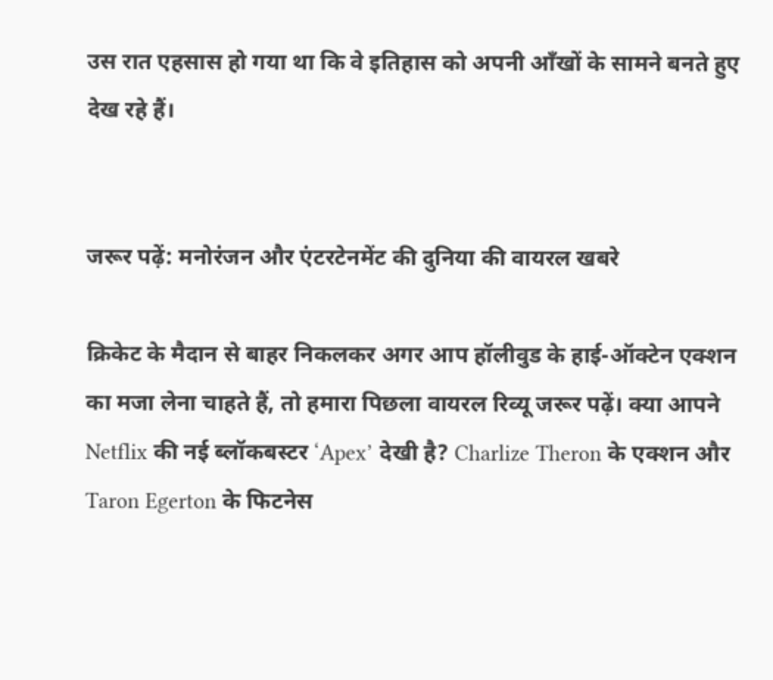उस रात एहसास हो गया था कि वे इतिहास को अपनी आँखों के सामने बनते हुए देख रहे हैं।


जरूर पढ़ें: मनोरंजन और एंटरटेनमेंट की दुनिया की वायरल खबरे

क्रिकेट के मैदान से बाहर निकलकर अगर आप हॉलीवुड के हाई-ऑक्टेन एक्शन का मजा लेना चाहते हैं, तो हमारा पिछला वायरल रिव्यू जरूर पढ़ें। क्या आपने Netflix की नई ब्लॉकबस्टर ‘Apex’ देखी है? Charlize Theron के एक्शन और Taron Egerton के फिटनेस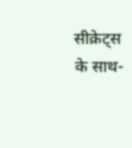सीक्रेट्स के साथ-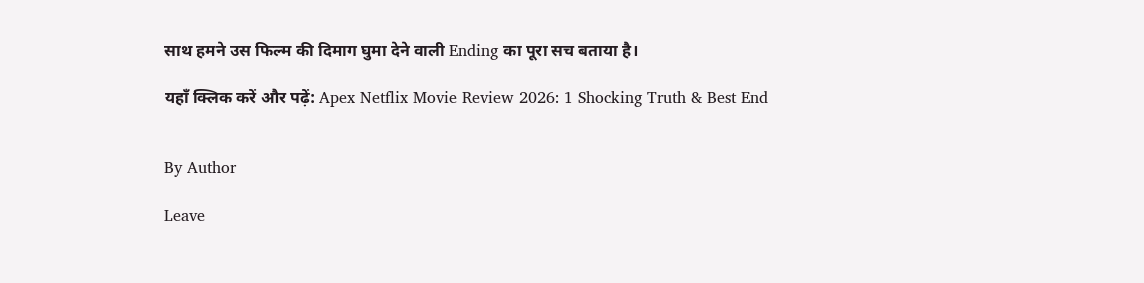साथ हमने उस फिल्म की दिमाग घुमा देने वाली Ending का पूरा सच बताया है।

यहाँ क्लिक करें और पढ़ें: Apex Netflix Movie Review 2026: 1 Shocking Truth & Best End


By Author

Leave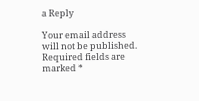a Reply

Your email address will not be published. Required fields are marked *